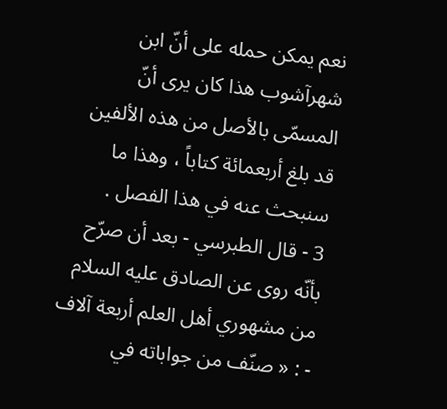نعم يمكن حمله على أنّ ابن شهرآشوب هذا كان يرى أنّ المسمّى بالأصل من هذه الألفين قد بلغ أربعمائة كتاباً ، وهذا ما سنبحث عنه في هذا الفصل .
3 - قال الطبرسي - بعد أن صرّح بأنّه روى عن الصادق عليه السلام من مشهوري أهل العلم أربعة آلاف - : « صنّف من جواباته في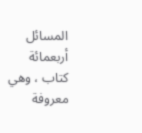المسائل أربعمائة كتاب ، وهي معروفة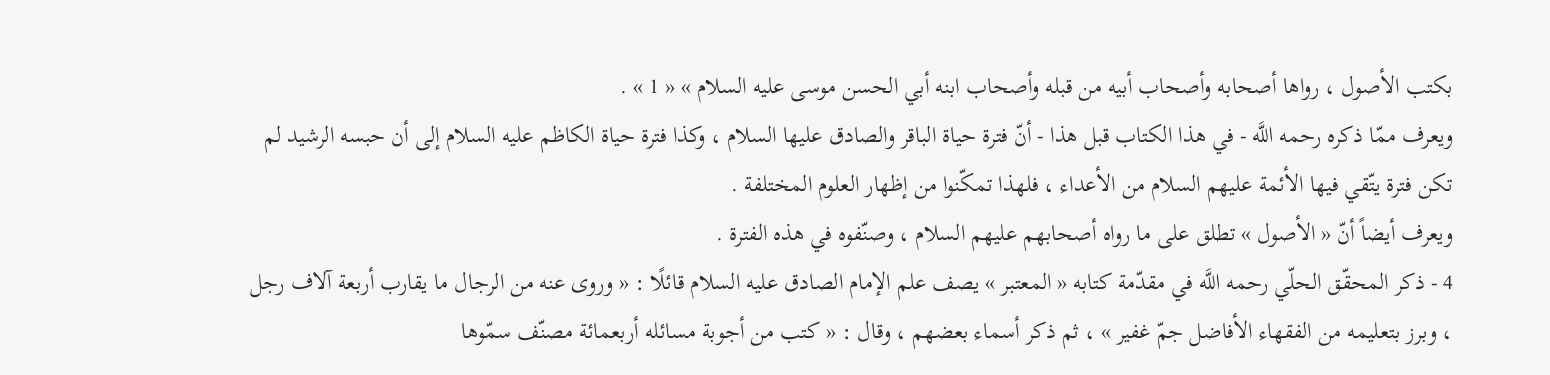بكتب الأصول ، رواها أصحابه وأصحاب أبيه من قبله وأصحاب ابنه أبي الحسن موسى عليه السلام » « 1 » .
ويعرف ممّا ذكره رحمه اللَّه - في هذا الكتاب قبل هذا - أنّ فترة حياة الباقر والصادق عليها السلام ، وكذا فترة حياة الكاظم عليه السلام إلى أن حبسه الرشيد لم تكن فترة يتّقي فيها الأئمة عليهم السلام من الأعداء ، فلهذا تمكّنوا من إظهار العلوم المختلفة .
ويعرف أيضاً أنّ « الأصول » تطلق على ما رواه أصحابهم عليهم السلام ، وصنّفوه في هذه الفترة .
4 - ذكر المحقّق الحلّي رحمه اللَّه في مقدّمة كتابه « المعتبر » يصف علم الإمام الصادق عليه السلام قائلًا : « وروى عنه من الرجال ما يقارب أربعة آلاف رجل ، وبرز بتعليمه من الفقهاء الأفاضل جمّ غفير » ، ثم ذكر أسماء بعضهم ، وقال : « كتب من أجوبة مسائله أربعمائة مصنّف سمّوها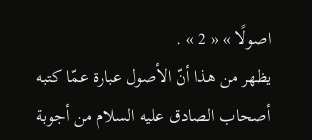اصولًا » « 2 » .
يظهر من هذا أنّ الأصول عبارة عمّا كتبه أصحاب الصادق عليه السلام من أجوبة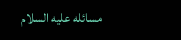مسائله عليه السلام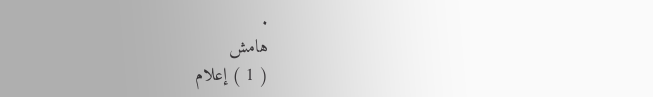.
هامش
( 1 ) إعلام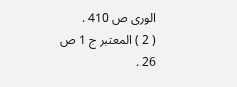الورى ص 410 .
( 2 ) المعتبر ج 1 ص 26 .